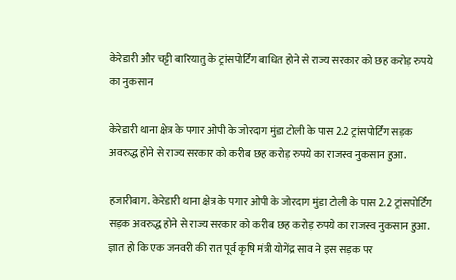केरेडारी और चट्टी बारियातु के ट्रांसपोर्टिंग बाधित होने से राज्य सरकार को छह करोड़ रुपये का नुकसान

केरेडारी थाना क्षेत्र के पगार ओपी के जोरदाग मुंडा टोली के पास 2.2 ट्रांसपोर्टिंग सड़क अवरुद्ध होने से राज्य सरकार को करीब छह करोड़ रुपये का राजस्व नुकसान हुआ.

हजारीबाग. केरेडारी थाना क्षेत्र के पगार ओपी के जोरदाग मुंडा टोली के पास 2.2 ट्रांसपोर्टिंग सड़क अवरुद्ध होने से राज्य सरकार को करीब छह करोड़ रुपये का राजस्व नुकसान हुआ. ज्ञात हो कि एक जनवरी की रात पूर्व कृषि मंत्री योगेंद्र साव ने इस सड़क पर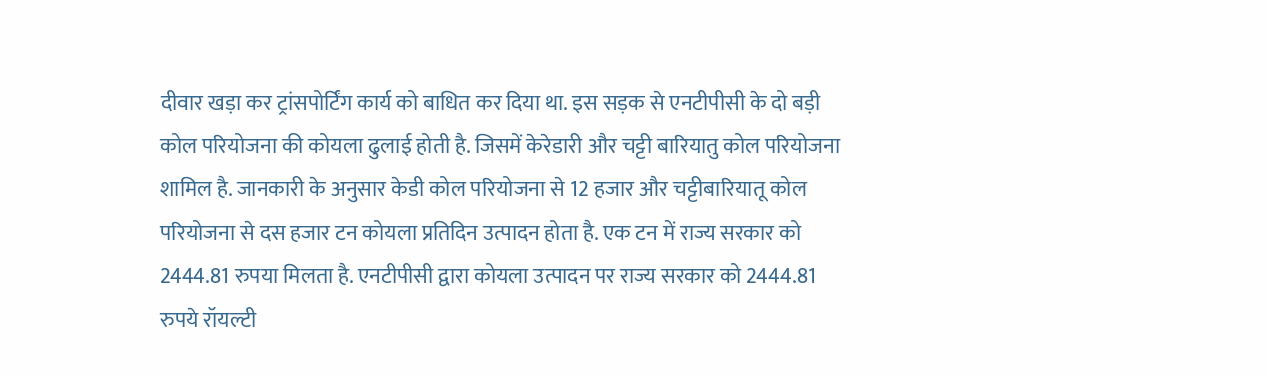दीवार खड़ा कर ट्रांसपोर्टिंग कार्य को बाधित कर दिया था. इस सड़क से एनटीपीसी के दो बड़ी कोल परियोजना की कोयला ढुलाई होती है. जिसमें केरेडारी और चट्टी बारियातु कोल परियोजना शामिल है. जानकारी के अनुसार केडी कोल परियोजना से 12 हजार और चट्टीबारियातू कोल परियोजना से दस हजार टन कोयला प्रतिदिन उत्पादन होता है. एक टन में राज्य सरकार को 2444.81 रुपया मिलता है. एनटीपीसी द्वारा कोयला उत्पादन पर राज्य सरकार को 2444.81 रुपये रॉयल्टी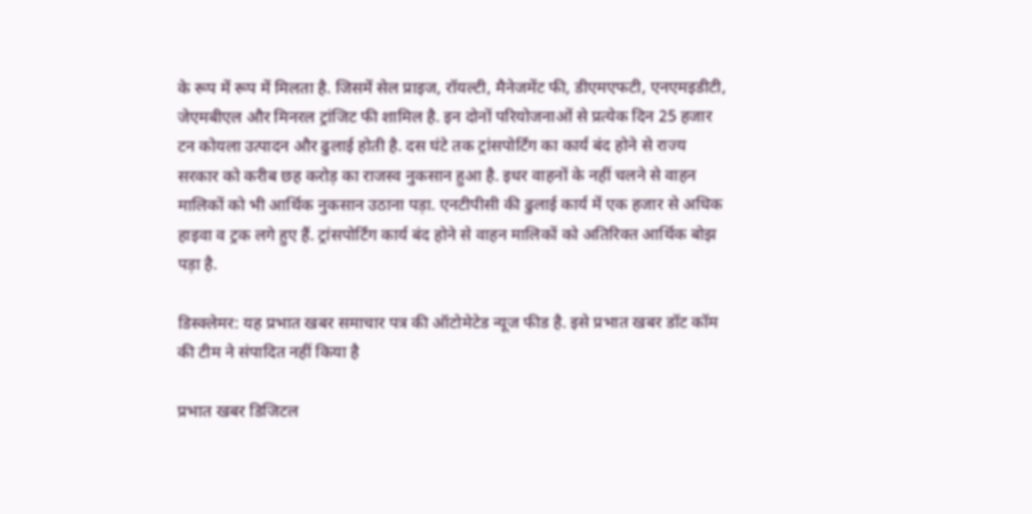के रूप में रूप में मिलता है. जिसमें सेल प्राइज, रॉयल्टी, मैनेजमेंट फी, डीएमएफटी, एनएमइडीटी, जेएमबीएल और मिनरल ट्रांजिट फी शामिल है. इन दोनों परियोजनाओं से प्रत्येक दिन 25 हजार टन कोयला उत्पादन और ढुलाई होती है. दस घंटे तक ट्रांसपोर्टिंग का कार्य बंद होने से राज्य सरकार को करीब छह करोड़ का राजस्व नुकसान हुआ है. इधर वाहनों के नहीं चलने से वाहन मालिकों को भी आर्थिक नुकसान उठाना पड़ा. एनटीपीसी की ढुलाई कार्य में एक हजार से अधिक हाइवा व ट्रक लगे हुए हैं. ट्रांसपोर्टिंग कार्य बंद होने से वाहन मालिकों को अतिरिक्त आर्थिक बोझ पड़ा है.

डिस्क्लेमर: यह प्रभात खबर समाचार पत्र की ऑटोमेटेड न्यूज फीड है. इसे प्रभात खबर डॉट कॉम की टीम ने संपादित नहीं किया है

प्रभात खबर डिजिटल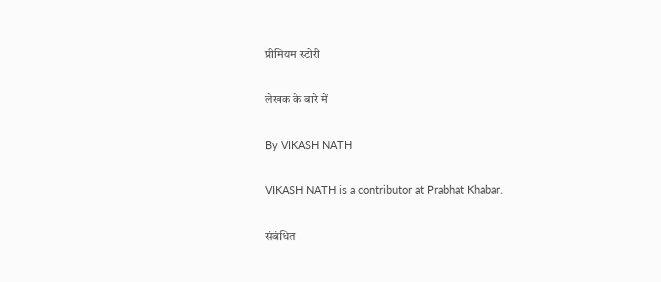प्रीमियम स्टोरी

लेखक के बारे में

By VIKASH NATH

VIKASH NATH is a contributor at Prabhat Khabar.

संबंधित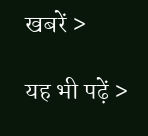खबरें >

यह भी पढ़ें >